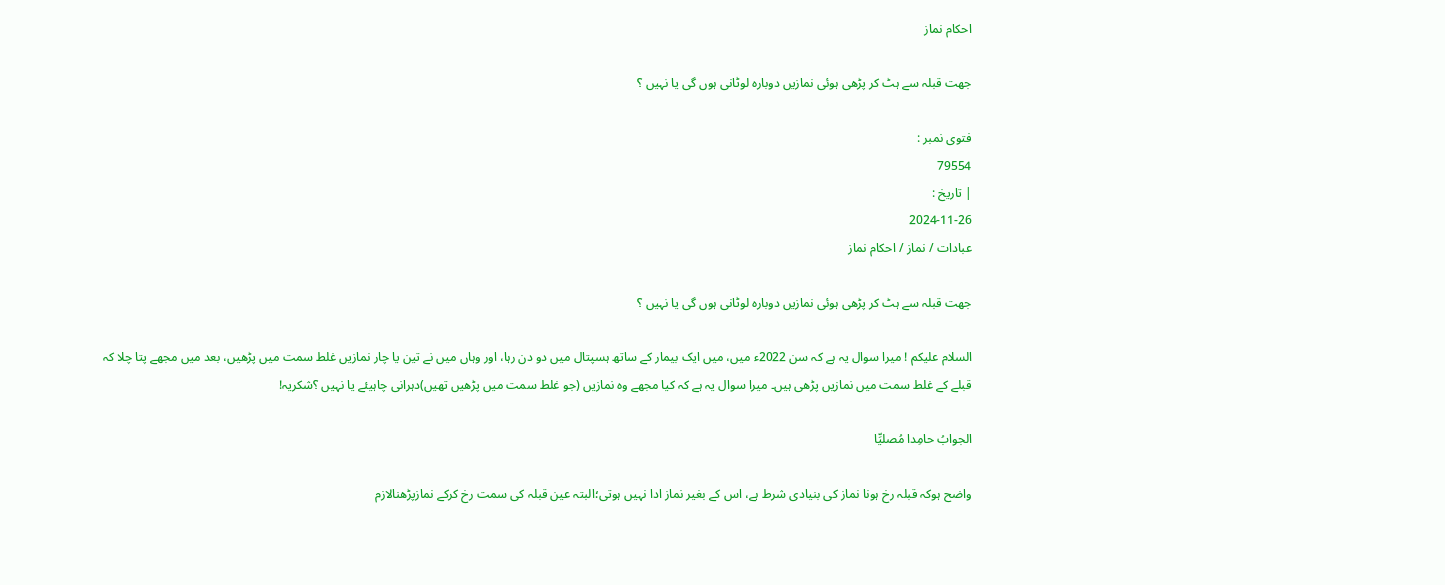احکام نماز

جهت قبلہ سے ہٹ کر پڑھی ہوئی نمازیں دوبارہ لوٹانی ہوں گی یا نہیں ؟

فتوی نمبر :
79554
| تاریخ :
2024-11-26
عبادات / نماز / احکام نماز

جهت قبلہ سے ہٹ کر پڑھی ہوئی نمازیں دوبارہ لوٹانی ہوں گی یا نہیں ؟

السلام علیکم ! میرا سوال یہ ہے کہ سن 2022ء میں، میں ایک بیمار کے ساتھ ہسپتال میں دو دن رہا، اور وہاں میں نے تین یا چار نمازیں غلط سمت میں پڑھیں، بعد میں مجھے پتا چلا کہ قبلے کے غلط سمت میں نمازیں پڑھی ہیں۔ میرا سوال یہ ہے کہ کیا مجھے وہ نمازیں (جو غلط سمت میں پڑھیں تھیں)دہرانی چاہیئے یا نہیں ؟شکریہ!

الجوابُ حامِدا مُصلیِّا

واضح ہوکہ قبلہ رخ ہونا نماز کی بنیادی شرط ہے، اس کے بغیر نماز ادا نہیں ہوتی؛البتہ عین قبلہ کی سمت رخ کرکے نمازپڑھنالازم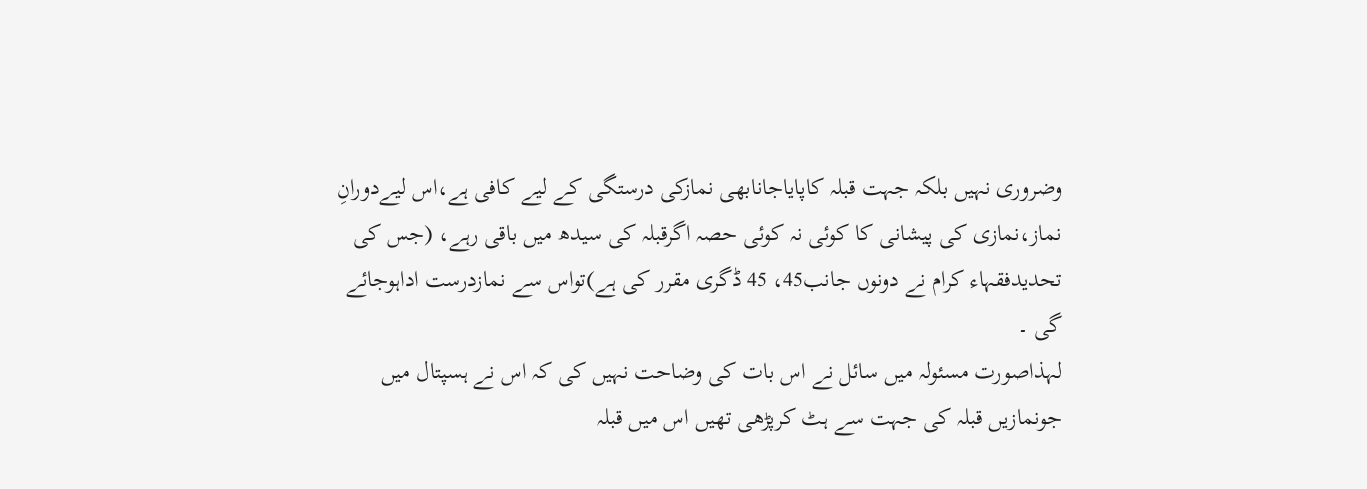وضروری نہیں بلکہ جہت قبلہ کاپایاجانابھی نمازکی درستگی کے لیے کافی ہے،اس لیےدورانِ نماز،نمازی کی پیشانی کا کوئی نہ کوئی حصہ اگرقبلہ کی سیدھ میں باقی رہے، (جس کی تحدیدفقہاء کرام نے دونوں جانب45، 45 ڈگری مقرر کی ہے)تواس سے نمازدرست اداہوجائے گی ۔
لہذاصورت مسئولہ میں سائل نے اس بات کی وضاحت نہیں کی کہ اس نے ہسپتال میں جونمازیں قبلہ کی جہت سے ہٹ کرپڑھی تھیں اس میں قبلہ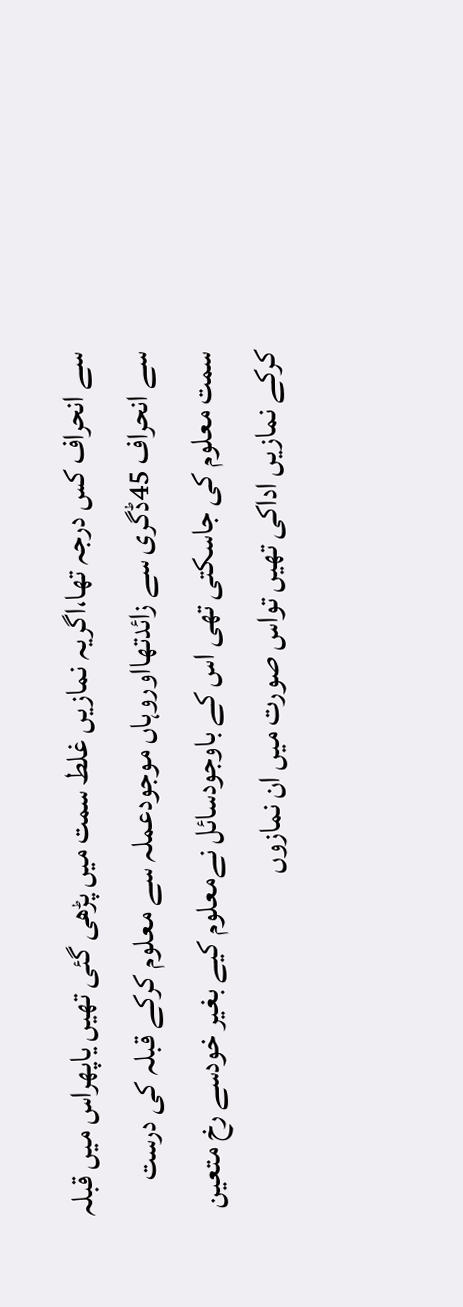سے انحراف کس درجہ تھا،اگریہ نمازیں غلط سمت میں پڑھی گئی تھیں یاپھراس میں قبلہ سے انحراف 45ڈگری سے زائدتھااوروہاں موجودعملہ سے معلوم کرکے قبلہ کی درست سمت معلوم کی جاسکتی تھی اس کے باوجودسائل نےمعلوم کیے بغیر خودسے رخ متعین کرکے نمازیں اداکی تھیں تواس صورت میں ان نمازوں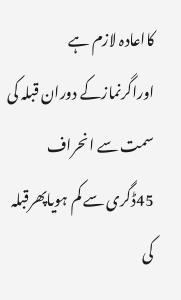کااعادہ لازم ہے اوراگرنمازکے دوران قبلہ کی سمت سے انحراف 45ڈگری سے کم ہویاپھرقبلہ کی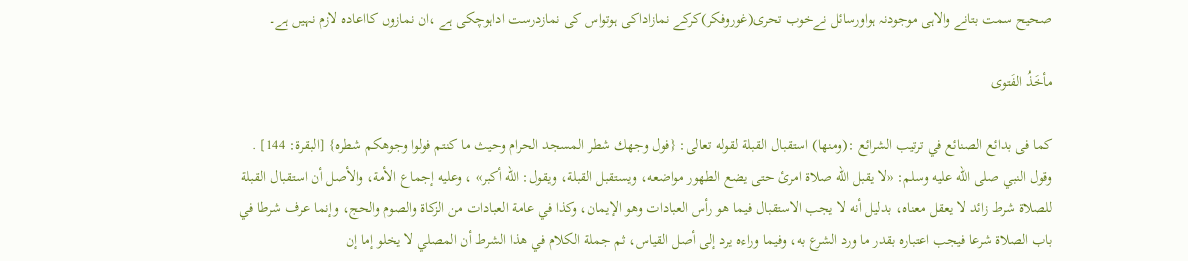صحیح سمت بتانے والاہی موجودنہ ہواورسائل نےخوب تحری(غوروفکر)کرکے نمازاداکی ہوتواس کی نمازدرست اداہوچکی ہے ،ان نمازوں کااعادہ لازم نہیں ہے۔

مأخَذُ الفَتوی

کما فی بدائع الصنائع في ترتيب الشرائع :(ومنها) استقبال ‌القبلة ‌لقوله ‌تعالى: {فول ‌وجهك ‌شطر ‌المسجد ‌الحرام ‌وحيث ‌ما ‌كنتم ‌فولوا ‌وجوهكم ‌شطره} [البقرة: 144] .
وقول النبي صلى الله عليه وسلم: «لا يقبل الله صلاة امرئ حتى يضع الطهور مواضعه، ويستقبل القبلة، ويقول: الله أكبر» ، وعليه إجماع الأمة، والأصل أن استقبال القبلة للصلاة شرط زائد لا يعقل معناه، بدليل أنه لا يجب الاستقبال فيما هو رأس العبادات وهو الإيمان، وكذا في عامة العبادات من الزكاة والصوم والحج، وإنما عرف شرطا في باب الصلاة شرعا فيجب اعتباره بقدر ما ورد الشرع به، وفيما وراءه يرد إلى أصل القياس، ثم جملة الكلام في هذا الشرط أن المصلي لا يخلو إما إن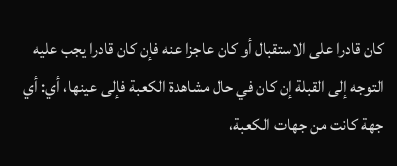كان قادرا على الاستقبال أو كان عاجزا عنه فإن كان قادرا يجب عليه التوجه إلى القبلة إن كان في حال مشاهدة الكعبة فإلى عينها، أي: أي جهة كانت من جهات الكعبة،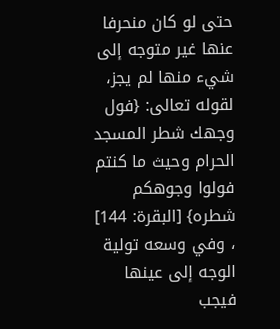حتى لو كان منحرفا عنها غير متوجه إلى شيء منها لم يجز، لقوله تعالى: {فول وجهك شطر المسجد الحرام وحيث ما كنتم فولوا وجوهكم شطره} [البقرة: 144] ، وفي وسعه تولية الوجه إلى عينها فيجب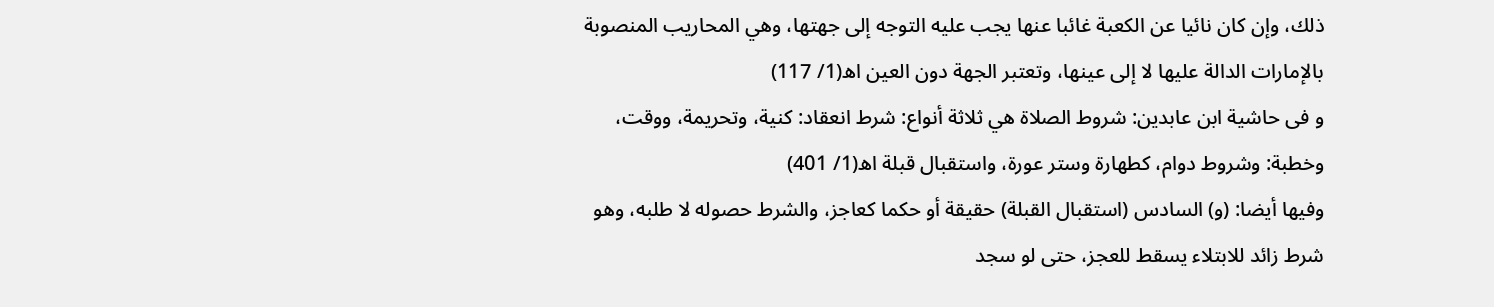ذلك، وإن كان نائيا عن الكعبة غائبا عنها يجب عليه التوجه إلى جهتها، وهي المحاريب المنصوبة بالإمارات الدالة عليها لا إلى عينها، وتعتبر الجهة دون العين اھ(1/ 117)
و فی حاشية ابن عابدين: شروط ‌الصلاة ‌هي ‌ثلاثة ‌أنواع: شرط ‌انعقاد: كنية، وتحريمة، ووقت، وخطبة: وشروط دوام، كطهارة وستر عورة، واستقبال قبلة اھ(1/ 401)
وفيها أيضا: (و) السادس (استقبال ‌القبلة) حقيقة ‌أو ‌حكما ‌كعاجز، والشرط حصوله لا طلبه، وهو شرط زائد للابتلاء يسقط للعجز، حتى لو سجد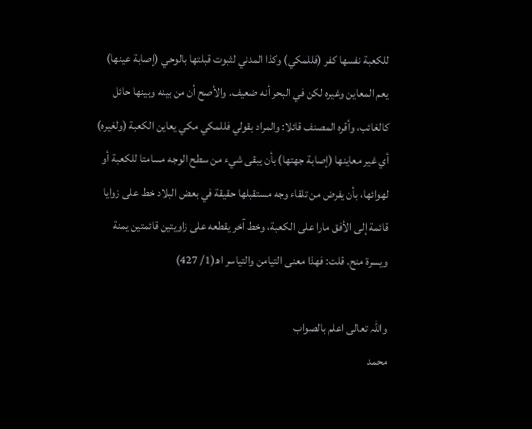للكعبة نفسها كفر (فللمكي) وكذا المدني لثبوت قبلتها بالوحي (إصابة عينها) يعم المعاين وغيره لكن في البحر أنه ضعيف. والأصح أن من بينه وبينها حائل كالغائب، وأقره المصنف قائلا: والمراد بقولي فللمكي مكي يعاين الكعبة (ولغيره) أي غير معاينها (إصابة جهتها) بأن يبقى شيء من سطح الوجه مسامتا للكعبة أو لهوائها، بأن يفرض من تلقاء وجه مستقبلها حقيقة في بعض البلاد خط على زوايا قائمة إلى الأفق مارا على الكعبة، وخط آخر يقطعه على زاويتين قائمتين يمنة ويسرة منح. قلت: فهذا معنى التيامن والتياسر اھ(1/ 427)

واللہ تعالی اعلم بالصواب
محمد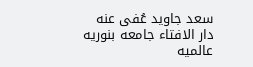سعد جاوید عُفی عنه
دار الافتاء جامعه بنوریه عالمیه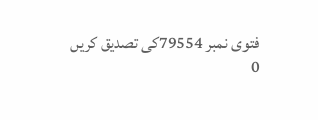فتوی نمبر 79554کی تصدیق کریں
0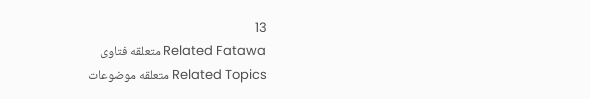13
Related Fatawa متعلقه فتاوی
Related Topics متعلقه موضوعات